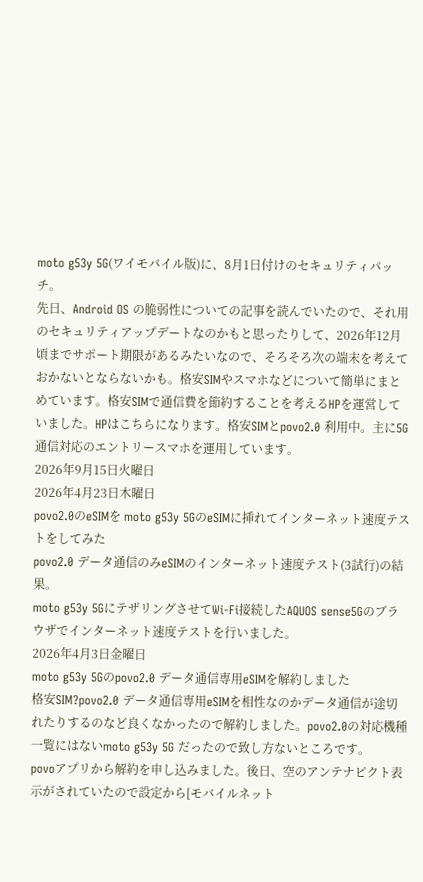moto g53y 5G(ワイモバイル版)に、8月1日付けのセキュリティパッチ。
先日、Android OS の脆弱性についての記事を読んでいたので、それ用のセキュリティアップデートなのかもと思ったりして、2026年12月頃までサポート期限があるみたいなので、そろそろ次の端末を考えておかないとならないかも。格安SIMやスマホなどについて簡単にまとめています。格安SIMで通信費を節約することを考えるHPを運営していました。HPはこちらになります。格安SIMとpovo2.0 利用中。主に5G通信対応のエントリースマホを運用しています。
2026年9月15日火曜日
2026年4月23日木曜日
povo2.0のeSIMを moto g53y 5GのeSIMに挿れてインターネット速度テストをしてみた
povo2.0 データ通信のみeSIMのインターネット速度テスト(3試行)の結果。
moto g53y 5GにテザリングさせてWi-Fi接続したAQUOS sense5Gのブラウザでインターネット速度テストを行いました。
2026年4月3日金曜日
moto g53y 5Gのpovo2.0 データ通信専用eSIMを解約しました
格安SIM?povo2.0 データ通信専用eSIMを相性なのかデータ通信が途切れたりするのなど良くなかったので解約しました。povo2.0の対応機種一覧にはないmoto g53y 5G だったので致し方ないところです。
povoアプリから解約を申し込みました。後日、空のアンテナピクト表示がされていたので設定から[モバイルネット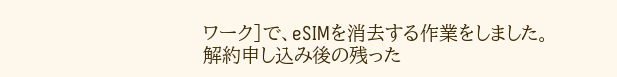ワーク]で、eSIMを消去する作業をしました。
解約申し込み後の残った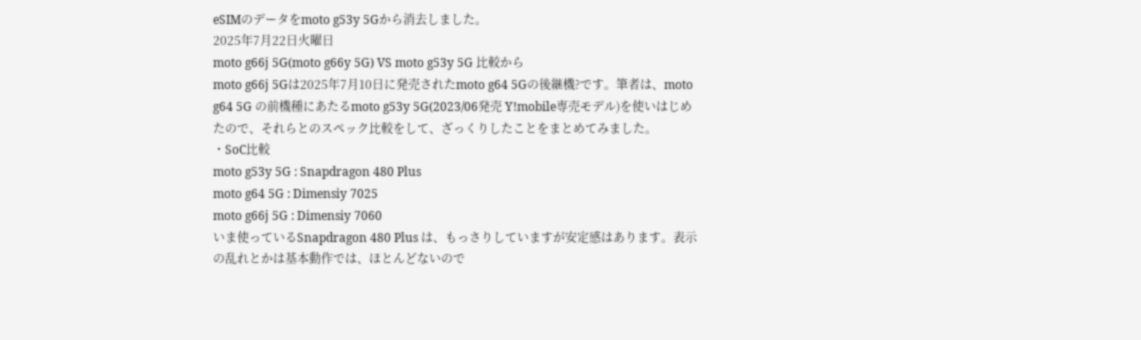eSIMのデータをmoto g53y 5Gから消去しました。
2025年7月22日火曜日
moto g66j 5G(moto g66y 5G) VS moto g53y 5G 比較から
moto g66j 5Gは2025年7月10日に発売されたmoto g64 5Gの後継機?です。筆者は、moto g64 5G の前機種にあたるmoto g53y 5G(2023/06発売 Y!mobile専売モデル)を使いはじめたので、それらとのスペック比較をして、ざっくりしたことをまとめてみました。
・SoC比較
moto g53y 5G : Snapdragon 480 Plus
moto g64 5G : Dimensiy 7025
moto g66j 5G : Dimensiy 7060
いま使っているSnapdragon 480 Plus は、もっさりしていますが安定感はあります。表示の乱れとかは基本動作では、ほとんどないので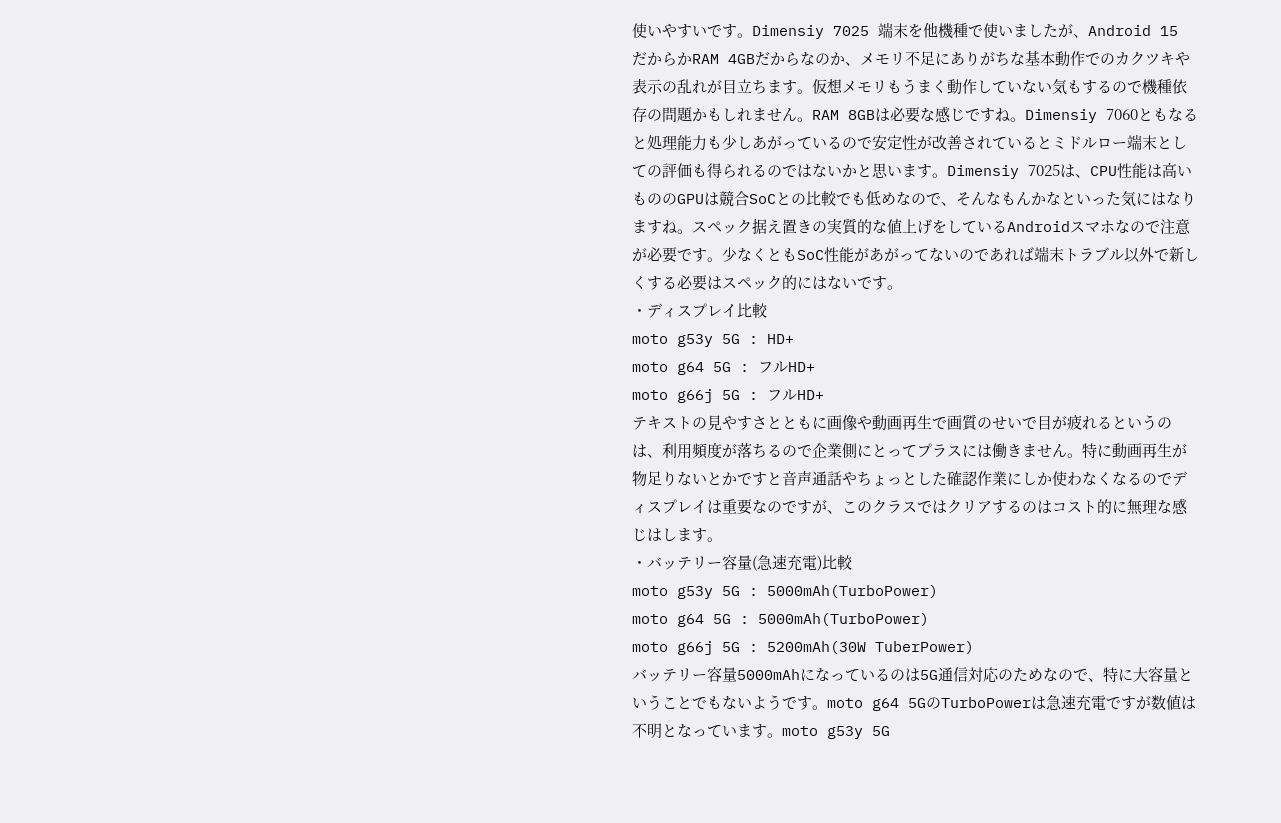使いやすいです。Dimensiy 7025 端末を他機種で使いましたが、Android 15 だからかRAM 4GBだからなのか、メモリ不足にありがちな基本動作でのカクツキや表示の乱れが目立ちます。仮想メモリもうまく動作していない気もするので機種依存の問題かもしれません。RAM 8GBは必要な感じですね。Dimensiy 7060ともなると処理能力も少しあがっているので安定性が改善されているとミドルロー端末としての評価も得られるのではないかと思います。Dimensiy 7025は、CPU性能は高いもののGPUは競合SoCとの比較でも低めなので、そんなもんかなといった気にはなりますね。スペック据え置きの実質的な値上げをしているAndroidスマホなので注意が必要です。少なくともSoC性能があがってないのであれば端末トラブル以外で新しくする必要はスペック的にはないです。
・ディスプレイ比較
moto g53y 5G : HD+
moto g64 5G : フルHD+
moto g66j 5G : フルHD+
テキストの見やすさとともに画像や動画再生で画質のせいで目が疲れるというのは、利用頻度が落ちるので企業側にとってプラスには働きません。特に動画再生が物足りないとかですと音声通話やちょっとした確認作業にしか使わなくなるのでディスプレイは重要なのですが、このクラスではクリアするのはコスト的に無理な感じはします。
・バッテリー容量(急速充電)比較
moto g53y 5G : 5000mAh(TurboPower)
moto g64 5G : 5000mAh(TurboPower)
moto g66j 5G : 5200mAh(30W TuberPower)
バッテリー容量5000mAhになっているのは5G通信対応のためなので、特に大容量ということでもないようです。moto g64 5GのTurboPowerは急速充電ですが数値は不明となっています。moto g53y 5G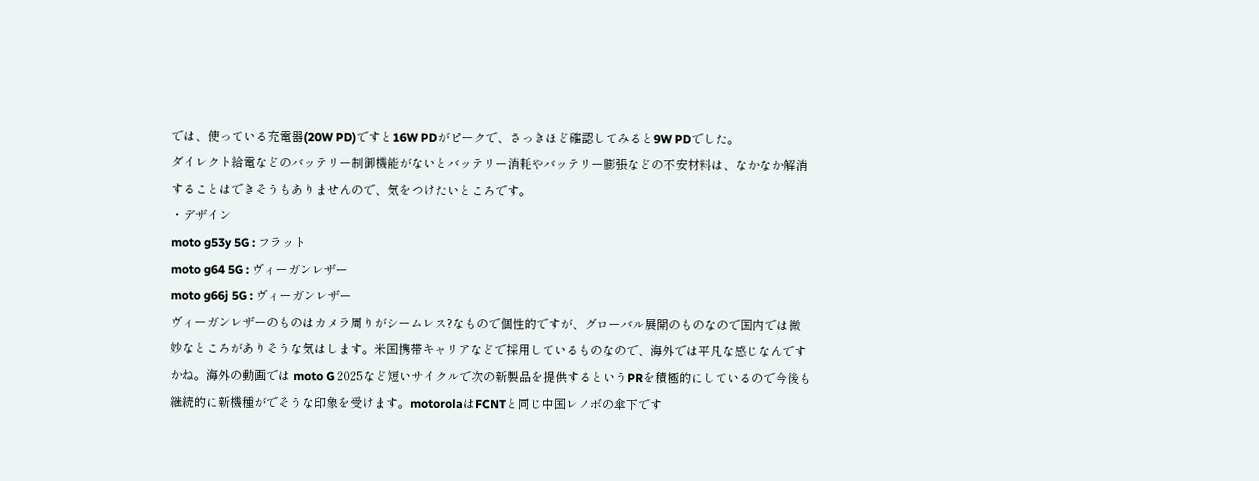では、使っている充電器(20W PD)ですと16W PDがピークで、さっきほど確認してみると9W PDでした。
ダイレクト給電などのバッテリー制御機能がないとバッテリー消耗やバッテリー膨張などの不安材料は、なかなか解消することはできそうもありませんので、気をつけたいところです。
・デザイン
moto g53y 5G : フラット
moto g64 5G : ヴィーガンレザー
moto g66j 5G : ヴィーガンレザー
ヴィーガンレザーのものはカメラ周りがシームレス?なもので個性的ですが、グローバル展開のものなので国内では微妙なところがありそうな気はします。米国携帯キャリアなどで採用しているものなので、海外では平凡な感じなんですかね。海外の動画では moto G 2025など短いサイクルで次の新製品を提供するというPRを積極的にしているので今後も継続的に新機種がでそうな印象を受けます。motorolaはFCNTと同じ中国レノボの傘下です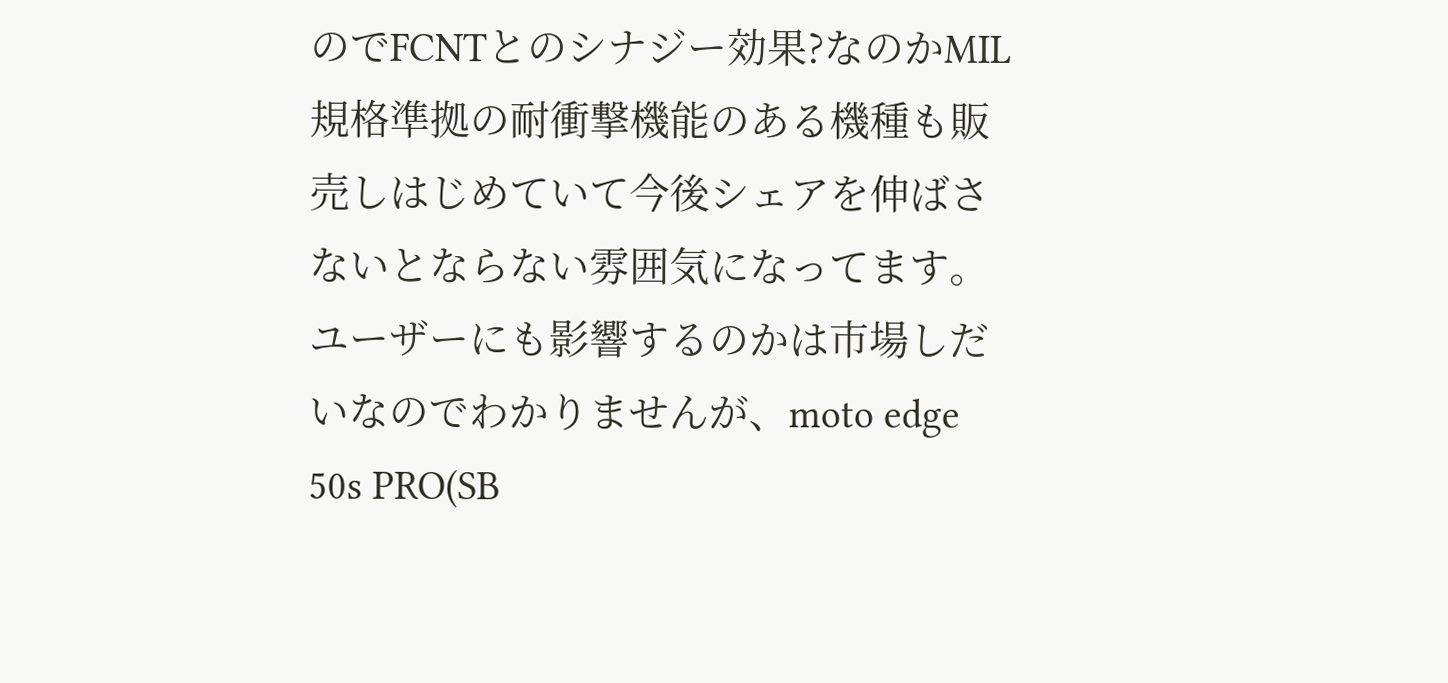のでFCNTとのシナジー効果?なのかMIL規格準拠の耐衝撃機能のある機種も販売しはじめていて今後シェアを伸ばさないとならない雰囲気になってます。ユーザーにも影響するのかは市場しだいなのでわかりませんが、moto edge 50s PRO(SB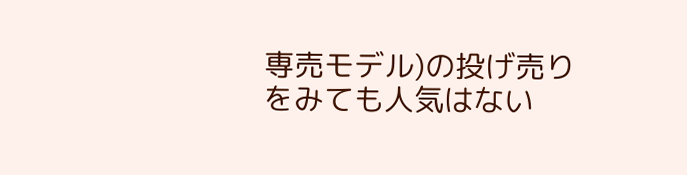専売モデル)の投げ売りをみても人気はない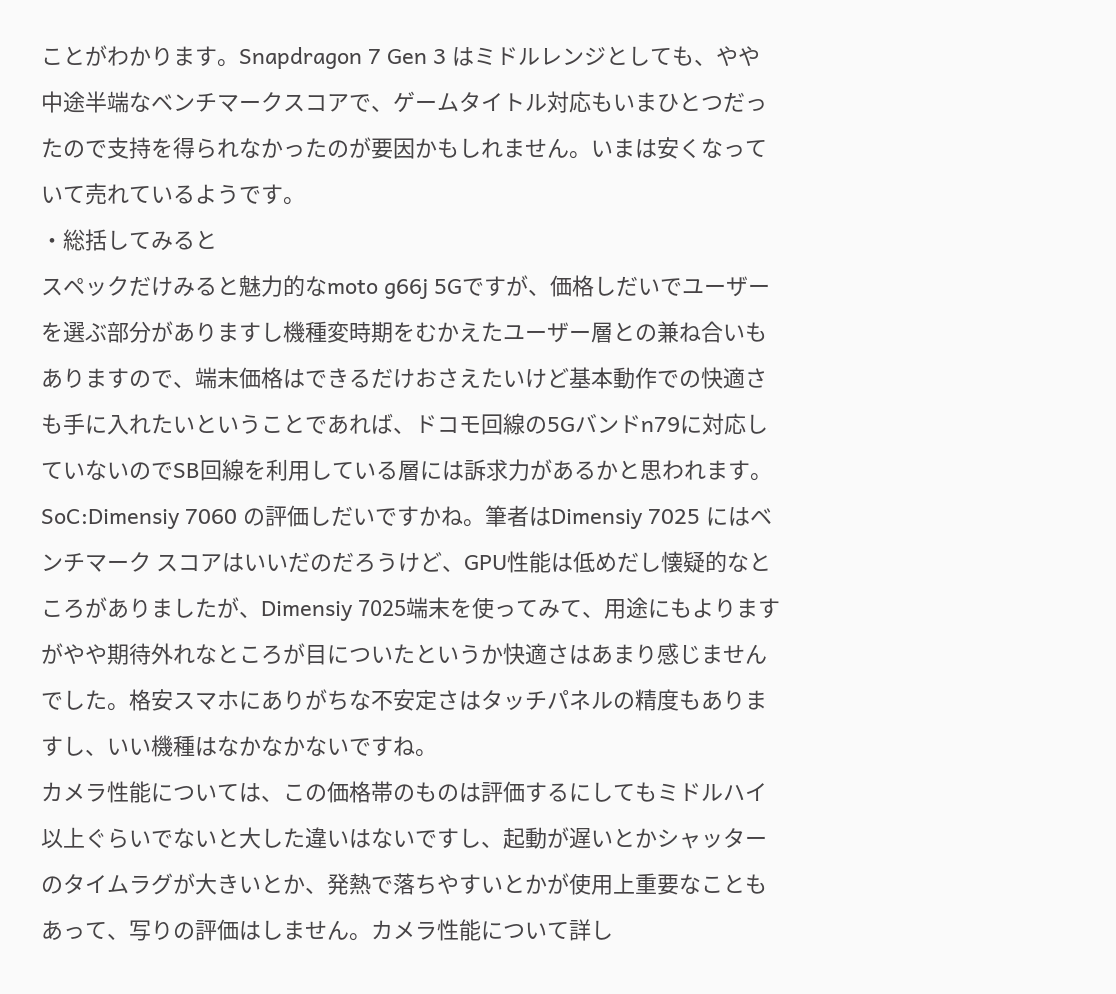ことがわかります。Snapdragon 7 Gen 3 はミドルレンジとしても、やや中途半端なベンチマークスコアで、ゲームタイトル対応もいまひとつだったので支持を得られなかったのが要因かもしれません。いまは安くなっていて売れているようです。
・総括してみると
スペックだけみると魅力的なmoto g66j 5Gですが、価格しだいでユーザーを選ぶ部分がありますし機種変時期をむかえたユーザー層との兼ね合いもありますので、端末価格はできるだけおさえたいけど基本動作での快適さも手に入れたいということであれば、ドコモ回線の5Gバンドn79に対応していないのでSB回線を利用している層には訴求力があるかと思われます。SoC:Dimensiy 7060 の評価しだいですかね。筆者はDimensiy 7025 にはベンチマーク スコアはいいだのだろうけど、GPU性能は低めだし懐疑的なところがありましたが、Dimensiy 7025端末を使ってみて、用途にもよりますがやや期待外れなところが目についたというか快適さはあまり感じませんでした。格安スマホにありがちな不安定さはタッチパネルの精度もありますし、いい機種はなかなかないですね。
カメラ性能については、この価格帯のものは評価するにしてもミドルハイ以上ぐらいでないと大した違いはないですし、起動が遅いとかシャッターのタイムラグが大きいとか、発熱で落ちやすいとかが使用上重要なこともあって、写りの評価はしません。カメラ性能について詳し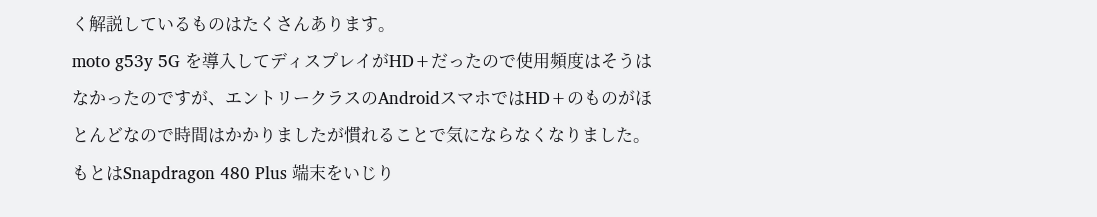く解説しているものはたくさんあります。
moto g53y 5G を導入してディスプレイがHD+だったので使用頻度はそうはなかったのですが、エントリークラスのAndroidスマホではHD+のものがほとんどなので時間はかかりましたが慣れることで気にならなくなりました。もとはSnapdragon 480 Plus 端末をいじり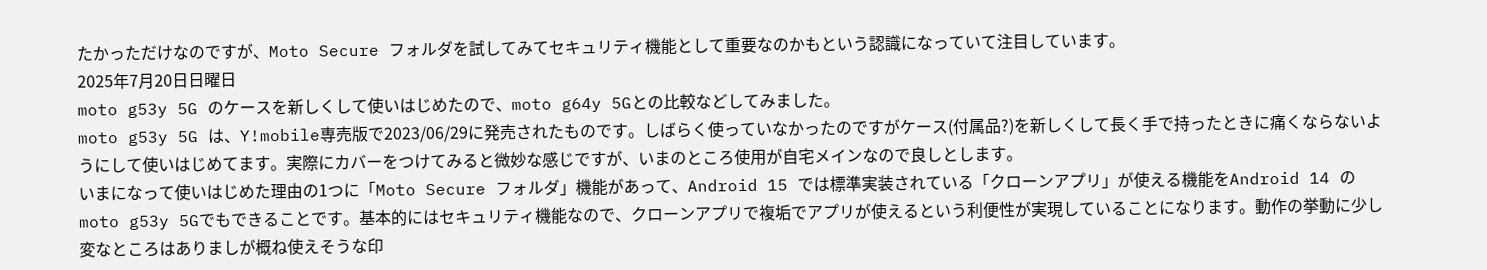たかっただけなのですが、Moto Secure フォルダを試してみてセキュリティ機能として重要なのかもという認識になっていて注目しています。
2025年7月20日日曜日
moto g53y 5G のケースを新しくして使いはじめたので、moto g64y 5Gとの比較などしてみました。
moto g53y 5G は、Y!mobile専売版で2023/06/29に発売されたものです。しばらく使っていなかったのですがケース(付属品?)を新しくして長く手で持ったときに痛くならないようにして使いはじめてます。実際にカバーをつけてみると微妙な感じですが、いまのところ使用が自宅メインなので良しとします。
いまになって使いはじめた理由の1つに「Moto Secure フォルダ」機能があって、Android 15 では標準実装されている「クローンアプリ」が使える機能をAndroid 14 のmoto g53y 5Gでもできることです。基本的にはセキュリティ機能なので、クローンアプリで複垢でアプリが使えるという利便性が実現していることになります。動作の挙動に少し変なところはありましが概ね使えそうな印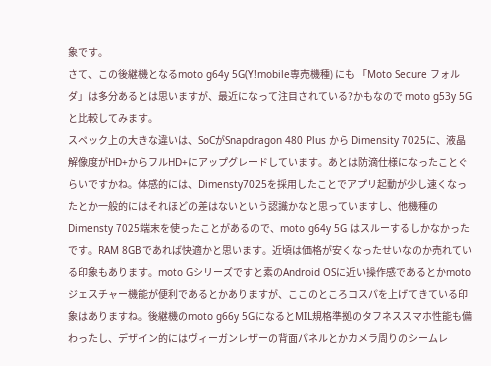象です。
さて、この後継機となるmoto g64y 5G(Y!mobile専売機種) にも 「Moto Secure フォルダ」は多分あるとは思いますが、最近になって注目されている?かもなので moto g53y 5G と比較してみます。
スペック上の大きな違いは、SoCがSnapdragon 480 Plus から Dimensity 7025に、液晶解像度がHD+からフルHD+にアップグレードしています。あとは防滴仕様になったことぐらいですかね。体感的には、Dimensty7025を採用したことでアプリ起動が少し速くなったとか一般的にはそれほどの差はないという認識かなと思っていますし、他機種のDimensty 7025端末を使ったことがあるので、moto g64y 5G はスルーするしかなかったです。RAM 8GBであれば快適かと思います。近頃は価格が安くなったせいなのか売れている印象もあります。moto Gシリーズですと素のAndroid OSに近い操作感であるとかmotoジェスチャー機能が便利であるとかありますが、ここのところコスパを上げてきている印象はありますね。後継機のmoto g66y 5GになるとMIL規格準拠のタフネススマホ性能も備わったし、デザイン的にはヴィーガンレザーの背面パネルとかカメラ周りのシームレ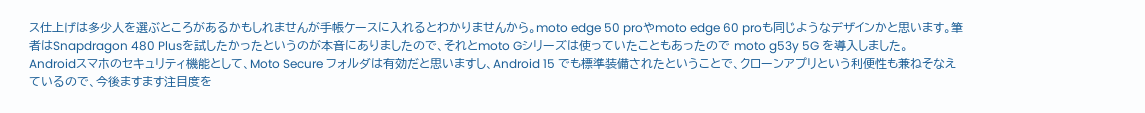ス仕上げは多少人を選ぶところがあるかもしれませんが手帳ケースに入れるとわかりませんから。moto edge 50 proやmoto edge 60 proも同じようなデザインかと思います。筆者はSnapdragon 480 Plusを試したかったというのが本音にありましたので、それとmoto Gシリーズは使っていたこともあったので moto g53y 5G を導入しました。
Androidスマホのセキュリティ機能として、Moto Secure フォルダは有効だと思いますし、Android 15 でも標準装備されたということで、クローンアプリという利便性も兼ねそなえているので、今後ますます注目度を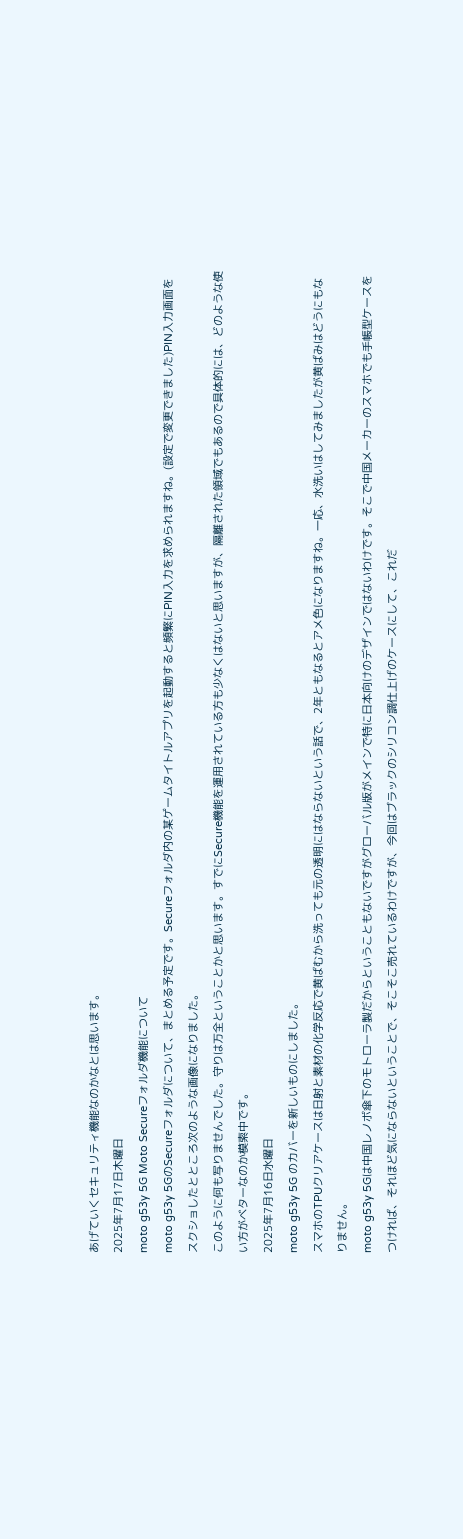あげていくセキュリティ機能なのかなとは思います。
2025年7月17日木曜日
moto g53y 5G Moto Secureフォルダ機能について
moto g53y 5GのSecureフォルダについて、まとめる予定です。Secureフォルダ内の某ゲームタイトルアプリを起動すると頻繁にPIN入力を求められますね。(設定で変更できました)PIN入力画面をスクショしたとところ次のような画像になりました。
このように何も写りませんでした。守りは万全ということかと思います。すでにSecure機能を運用されている方も少なくはないと思いますが、隔離された領域でもあるので具体的には、どのような使い方がベターなのか模索中です。
2025年7月16日水曜日
moto g53y 5G のカバーを新しいものにしました。
スマホのTPUクリアケースは日射と素材の化学反応で黄ばむから洗っても元の透明にはならないという話で、2年ともなるとアメ色になりますね。一応、水洗いはしてみましたが黄ばみはどうにもなりません。
moto g53y 5Gは中国レノボ傘下のモトローラ製だからということもないですがグローバル版がメインで特に日本向けのデザインではないわけです。そこで中国メーカーのスマホでも手帳型ケースをつければ、それほど気にならないということで、そこそこ売れているわけですが、今回はブラックのシリコン調仕上げのケースにして、これだ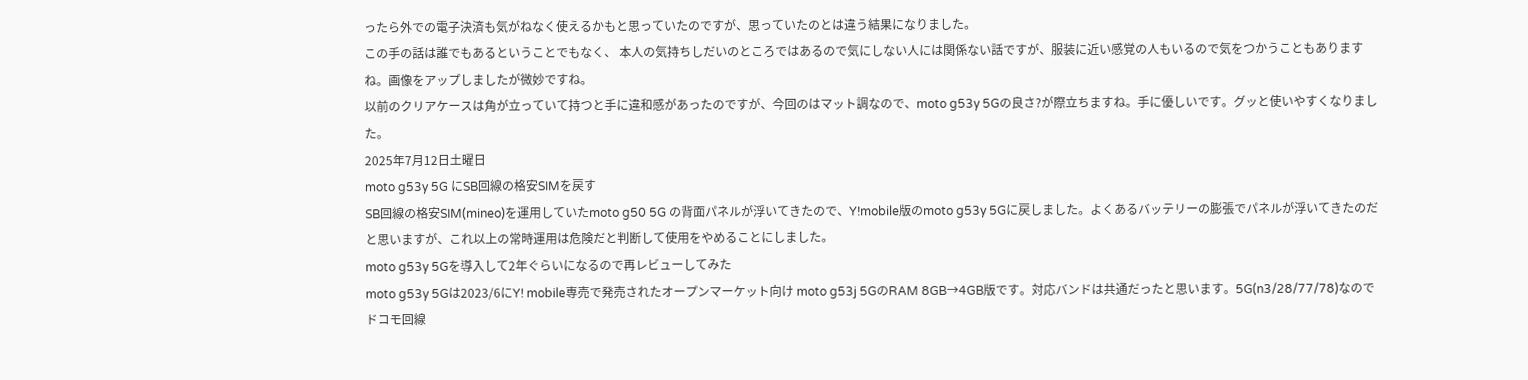ったら外での電子決済も気がねなく使えるかもと思っていたのですが、思っていたのとは違う結果になりました。
この手の話は誰でもあるということでもなく、 本人の気持ちしだいのところではあるので気にしない人には関係ない話ですが、服装に近い感覚の人もいるので気をつかうこともありますね。画像をアップしましたが微妙ですね。
以前のクリアケースは角が立っていて持つと手に違和感があったのですが、今回のはマット調なので、moto g53y 5Gの良さ?が際立ちますね。手に優しいです。グッと使いやすくなりました。
2025年7月12日土曜日
moto g53y 5G にSB回線の格安SIMを戻す
SB回線の格安SIM(mineo)を運用していたmoto g50 5G の背面パネルが浮いてきたので、Y!mobile版のmoto g53y 5Gに戻しました。よくあるバッテリーの膨張でパネルが浮いてきたのだと思いますが、これ以上の常時運用は危険だと判断して使用をやめることにしました。
moto g53y 5Gを導入して2年ぐらいになるので再レビューしてみた
moto g53y 5Gは2023/6にY! mobile専売で発売されたオープンマーケット向け moto g53j 5GのRAM 8GB→4GB版です。対応バンドは共通だったと思います。5G(n3/28/77/78)なのでドコモ回線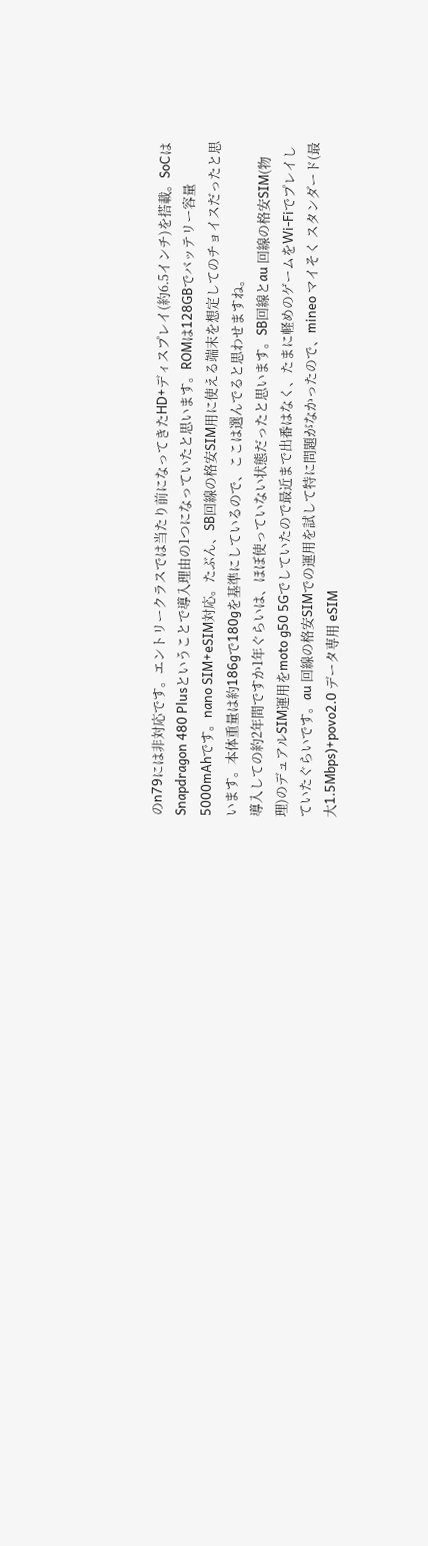のn79には非対応です。エントリークラスでは当たり前になってきたHD+ディスプレイ(約6.5インチ)を搭載。SoCはSnapdragon 480 Plusということで導入理由の1つになっていたと思います。ROMは128GBでバッテリー容量5000mAhです。nano SIM+eSIM対応。たぶん、SB回線の格安SIM用に使える端末を想定してのチョイスだったと思います。本体重量は約186gで180gを基準にしているので、ここは選んでると思わせますね。
導入しての約2年間ですか1年ぐらいは、ほぼ使っていない状態だったと思います。SB回線とau 回線の格安SIM(物理)のデュアルSIM運用をmoto g50 5Gでしていたので最近まで出番はなく、たまに軽めのゲームをWi-Fiでプレイしていたぐらいです。au 回線の格安SIMでの運用を試して特に問題がなかったので、mineo マイそく スタンダード(最大1.5Mbps)+povo2.0 データ専用 eSIM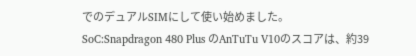でのデュアルSIMにして使い始めました。
SoC:Snapdragon 480 Plus のAnTuTu V10のスコアは、約39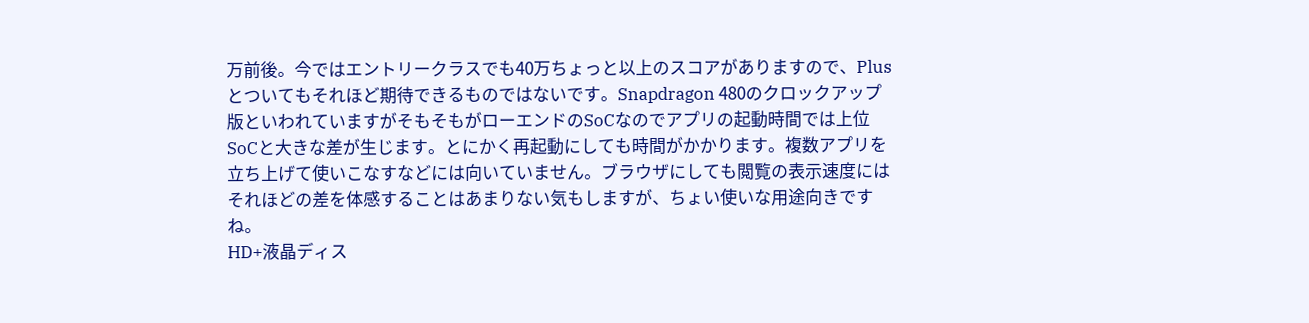万前後。今ではエントリークラスでも40万ちょっと以上のスコアがありますので、Plusとついてもそれほど期待できるものではないです。Snapdragon 480のクロックアップ版といわれていますがそもそもがローエンドのSoCなのでアプリの起動時間では上位SoCと大きな差が生じます。とにかく再起動にしても時間がかかります。複数アプリを立ち上げて使いこなすなどには向いていません。ブラウザにしても閲覧の表示速度にはそれほどの差を体感することはあまりない気もしますが、ちょい使いな用途向きですね。
HD+液晶ディス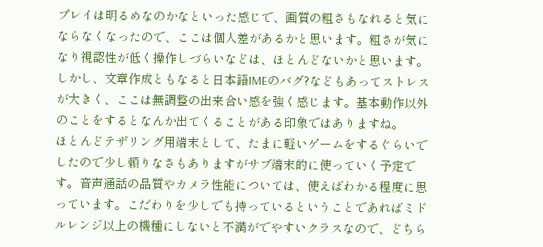プレイは明るめなのかなといった感じで、画質の粗さもなれると気にならなくなったので、ここは個人差があるかと思います。粗さが気になり視認性が低く操作しづらいなどは、ほとんどないかと思います。しかし、文章作成ともなると日本語IMEのバグ?などもあってストレスが大きく、ここは無調整の出来合い感を強く感じます。基本動作以外のことをするとなんか出てくることがある印象ではありますね。
ほとんどテザリング用端末として、たまに軽いゲームをするぐらいでしたので少し頼りなさもありますがサブ端末的に使っていく予定です。音声通話の品質やカメラ性能については、使えばわかる程度に思っています。こだわりを少しでも持っているということであればミドルレンジ以上の機種にしないと不満がでやすいクラスなので、どちら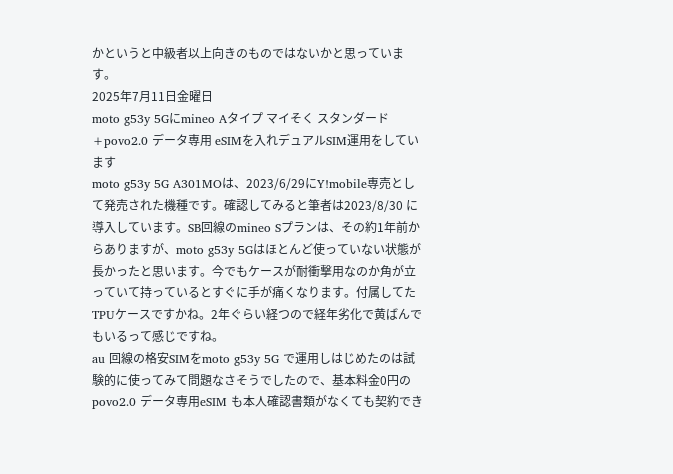かというと中級者以上向きのものではないかと思っています。
2025年7月11日金曜日
moto g53y 5Gにmineo Aタイプ マイそく スタンダード+povo2.0 データ専用 eSIMを入れデュアルSIM運用をしています
moto g53y 5G A301MOは、2023/6/29にY!mobile専売として発売された機種です。確認してみると筆者は2023/8/30 に導入しています。SB回線のmineo Sプランは、その約1年前からありますが、moto g53y 5Gはほとんど使っていない状態が長かったと思います。今でもケースが耐衝撃用なのか角が立っていて持っているとすぐに手が痛くなります。付属してたTPUケースですかね。2年ぐらい経つので経年劣化で黄ばんでもいるって感じですね。
au 回線の格安SIMをmoto g53y 5G で運用しはじめたのは試験的に使ってみて問題なさそうでしたので、基本料金0円のpovo2.0 データ専用eSIM も本人確認書類がなくても契約でき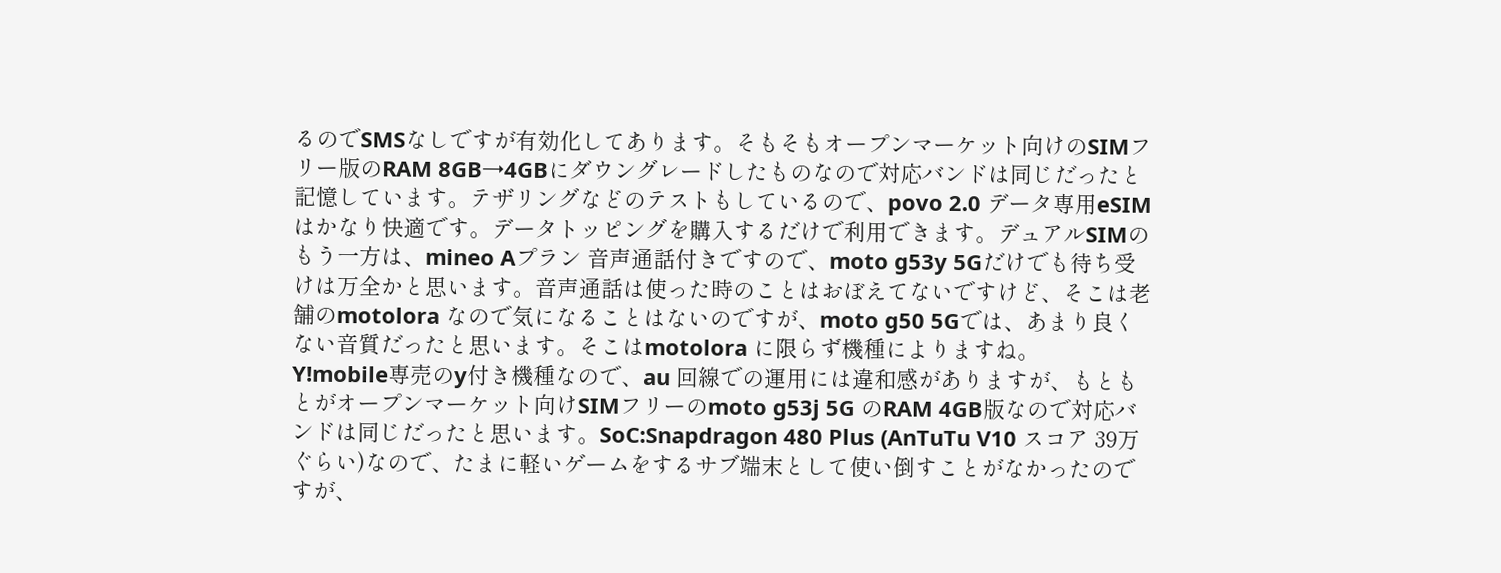るのでSMSなしですが有効化してあります。そもそもオープンマーケット向けのSIMフリー版のRAM 8GB→4GBにダウングレードしたものなので対応バンドは同じだったと記憶しています。テザリングなどのテストもしているので、povo 2.0 データ専用eSIMはかなり快適です。データトッピングを購入するだけで利用できます。デュアルSIMのもう一方は、mineo Aプラン 音声通話付きですので、moto g53y 5Gだけでも待ち受けは万全かと思います。音声通話は使った時のことはおぼえてないですけど、そこは老舗のmotolora なので気になることはないのですが、moto g50 5Gでは、あまり良くない音質だったと思います。そこはmotolora に限らず機種によりますね。
Y!mobile専売のy付き機種なので、au 回線での運用には違和感がありますが、もともとがオープンマーケット向けSIMフリーのmoto g53j 5G のRAM 4GB版なので対応バンドは同じだったと思います。SoC:Snapdragon 480 Plus (AnTuTu V10 スコア 39万ぐらい)なので、たまに軽いゲームをするサブ端末として使い倒すことがなかったのですが、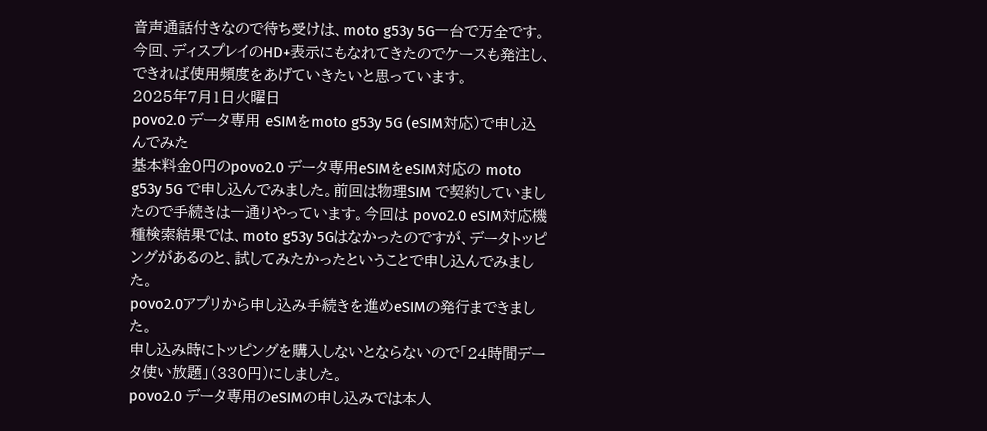音声通話付きなので待ち受けは、moto g53y 5G一台で万全です。今回、ディスプレイのHD+表示にもなれてきたのでケースも発注し、できれば使用頻度をあげていきたいと思っています。
2025年7月1日火曜日
povo2.0 データ専用 eSIMをmoto g53y 5G (eSIM対応)で申し込んでみた
基本料金0円のpovo2.0 データ専用eSIMをeSIM対応の moto g53y 5G で申し込んでみました。前回は物理SIM で契約していましたので手続きは一通りやっています。今回は povo2.0 eSIM対応機種検索結果では、moto g53y 5Gはなかったのですが、データトッピングがあるのと、試してみたかったということで申し込んでみました。
povo2.0アプリから申し込み手続きを進めeSIMの発行まできました。
申し込み時にトッピングを購入しないとならないので「24時間データ使い放題」(330円)にしました。
povo2.0 データ専用のeSIMの申し込みでは本人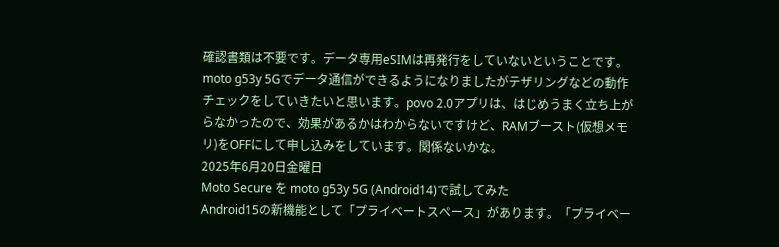確認書類は不要です。データ専用eSIMは再発行をしていないということです。moto g53y 5Gでデータ通信ができるようになりましたがテザリングなどの動作チェックをしていきたいと思います。povo 2.0アプリは、はじめうまく立ち上がらなかったので、効果があるかはわからないですけど、RAMブースト(仮想メモリ)をOFFにして申し込みをしています。関係ないかな。
2025年6月20日金曜日
Moto Secure を moto g53y 5G (Android14)で試してみた
Android15の新機能として「プライベートスペース」があります。「プライベー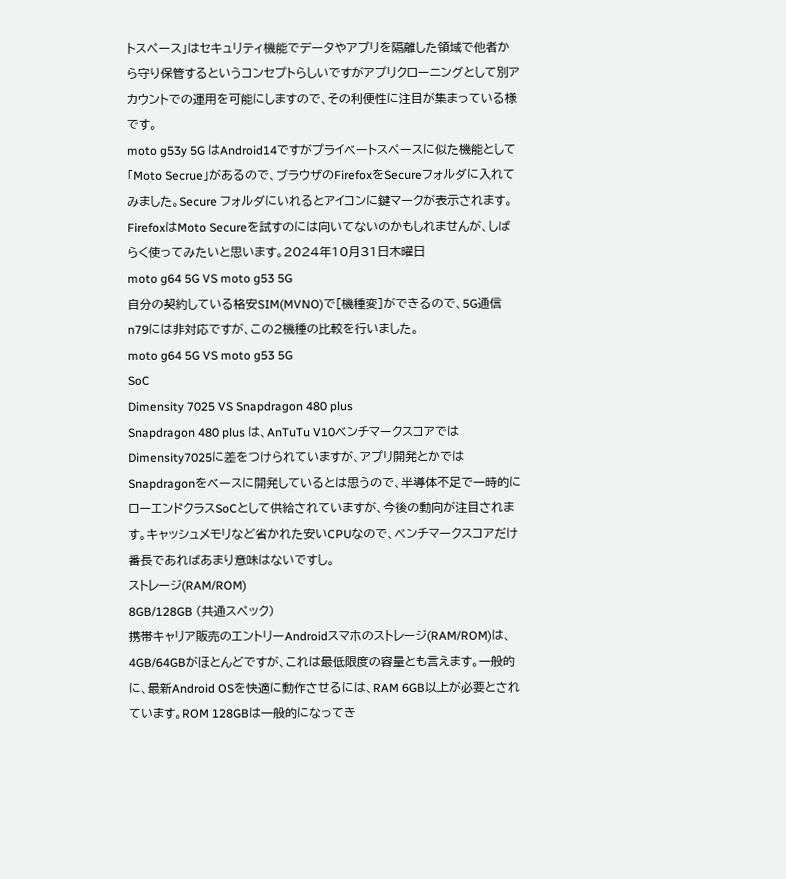トスペース」はセキュリティ機能でデータやアプリを隔離した領域で他者から守り保管するというコンセプトらしいですがアプリクローニングとして別アカウントでの運用を可能にしますので、その利便性に注目が集まっている様です。
moto g53y 5G はAndroid14ですがプライベートスペースに似た機能として「Moto Secrue」があるので、ブラウザのFirefoxをSecureフォルダに入れてみました。Secure フォルダにいれるとアイコンに鍵マークが表示されます。
FirefoxはMoto Secureを試すのには向いてないのかもしれませんが、しばらく使ってみたいと思います。2024年10月31日木曜日
moto g64 5G VS moto g53 5G
自分の契約している格安SIM(MVNO)で[機種変]ができるので、5G通信 n79には非対応ですが、この2機種の比較を行いました。
moto g64 5G VS moto g53 5G
SoC
Dimensity 7025 VS Snapdragon 480 plus
Snapdragon 480 plus は、AnTuTu V10ベンチマークスコアではDimensity7025に差をつけられていますが、アプリ開発とかではSnapdragonをベースに開発しているとは思うので、半導体不足で一時的にローエンドクラスSoCとして供給されていますが、今後の動向が注目されます。キャッシュメモリなど省かれた安いCPUなので、ベンチマークスコアだけ番長であればあまり意味はないですし。
ストレージ(RAM/ROM)
8GB/128GB (共通スペック)
携帯キャリア販売のエントリーAndroidスマホのストレージ(RAM/ROM)は、4GB/64GBがほとんどですが、これは最低限度の容量とも言えます。一般的に、最新Android OSを快適に動作させるには、RAM 6GB以上が必要とされています。ROM 128GBは一般的になってき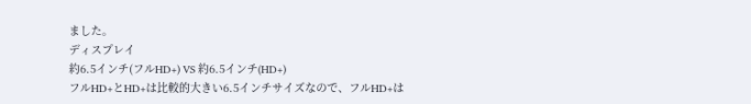ました。
ディスプレイ
約6.5インチ(フルHD+) VS 約6.5インチ(HD+)
フルHD+とHD+は比較的大きい6.5インチサイズなので、フルHD+は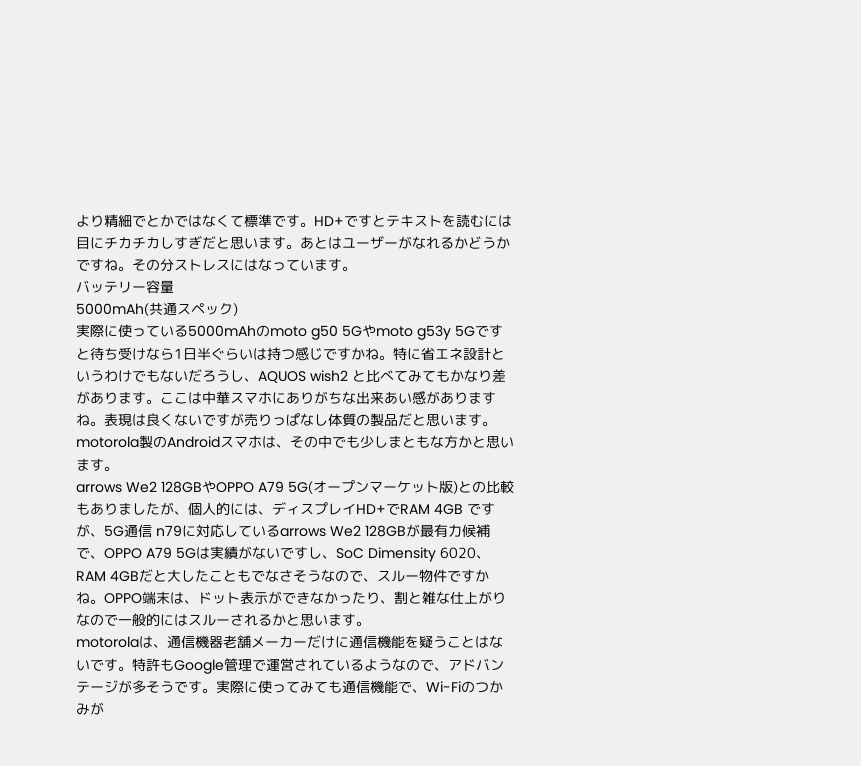より精細でとかではなくて標準です。HD+ですとテキストを読むには目にチカチカしすぎだと思います。あとはユーザーがなれるかどうかですね。その分ストレスにはなっています。
バッテリー容量
5000mAh(共通スペック)
実際に使っている5000mAhのmoto g50 5Gやmoto g53y 5Gですと待ち受けなら1日半ぐらいは持つ感じですかね。特に省エネ設計というわけでもないだろうし、AQUOS wish2 と比べてみてもかなり差があります。ここは中華スマホにありがちな出来あい感がありますね。表現は良くないですが売りっぱなし体質の製品だと思います。motorola製のAndroidスマホは、その中でも少しまともな方かと思います。
arrows We2 128GBやOPPO A79 5G(オープンマーケット版)との比較もありましたが、個人的には、ディスプレイHD+でRAM 4GB ですが、5G通信 n79に対応しているarrows We2 128GBが最有力候補で、OPPO A79 5Gは実績がないですし、SoC Dimensity 6020、RAM 4GBだと大したこともでなさそうなので、スルー物件ですかね。OPPO端末は、ドット表示ができなかったり、割と雑な仕上がりなので一般的にはスルーされるかと思います。
motorolaは、通信機器老舗メーカーだけに通信機能を疑うことはないです。特許もGoogle管理で運営されているようなので、アドバンテージが多そうです。実際に使ってみても通信機能で、Wi-Fiのつかみが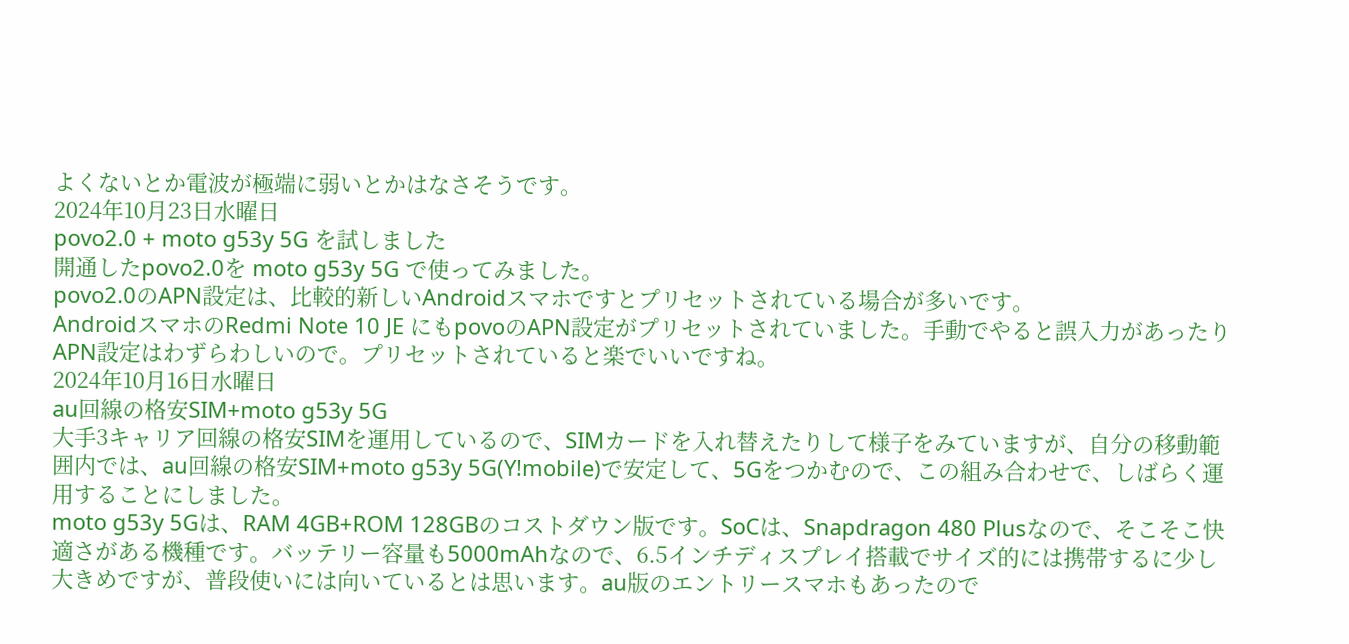よくないとか電波が極端に弱いとかはなさそうです。
2024年10月23日水曜日
povo2.0 + moto g53y 5G を試しました
開通したpovo2.0を moto g53y 5G で使ってみました。
povo2.0のAPN設定は、比較的新しいAndroidスマホですとプリセットされている場合が多いです。
AndroidスマホのRedmi Note 10 JE にもpovoのAPN設定がプリセットされていました。手動でやると誤入力があったりAPN設定はわずらわしいので。プリセットされていると楽でいいですね。
2024年10月16日水曜日
au回線の格安SIM+moto g53y 5G
大手3キャリア回線の格安SIMを運用しているので、SIMカードを入れ替えたりして様子をみていますが、自分の移動範囲内では、au回線の格安SIM+moto g53y 5G(Y!mobile)で安定して、5Gをつかむので、この組み合わせで、しばらく運用することにしました。
moto g53y 5Gは、RAM 4GB+ROM 128GBのコストダウン版です。SoCは、Snapdragon 480 Plusなので、そこそこ快適さがある機種です。バッテリー容量も5000mAhなので、6.5インチディスプレイ搭載でサイズ的には携帯するに少し大きめですが、普段使いには向いているとは思います。au版のエントリースマホもあったので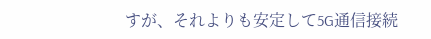すが、それよりも安定して5G通信接続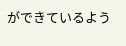ができているよう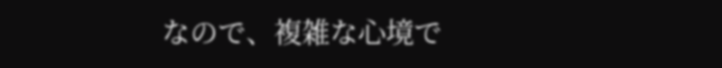なので、複雑な心境で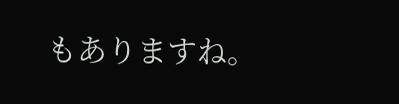もありますね。